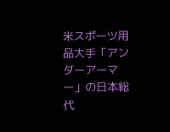米スポーツ用品大手「アンダーアーマー」の日本総代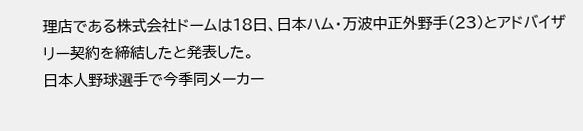理店である株式会社ドームは18日、日本ハム・万波中正外野手(23)とアドバイザリー契約を締結したと発表した。
日本人野球選手で今季同メーカー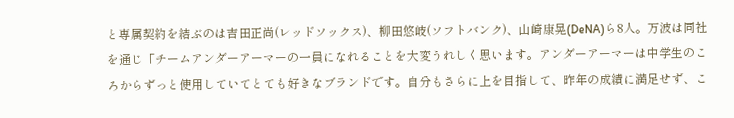と専属契約を結ぶのは吉田正尚(レッドソックス)、柳田悠岐(ソフトバンク)、山崎康晃(DeNA)ら8人。万波は同社を通じ「チームアンダーアーマーの一員になれることを大変うれしく思います。アンダーアーマーは中学生のころからずっと使用していてとても好きなブランドです。自分もさらに上を目指して、昨年の成績に満足せず、こ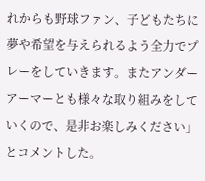れからも野球ファン、子どもたちに夢や希望を与えられるよう全力でプレーをしていきます。またアンダーアーマーとも様々な取り組みをしていくので、是非お楽しみください」とコメントした。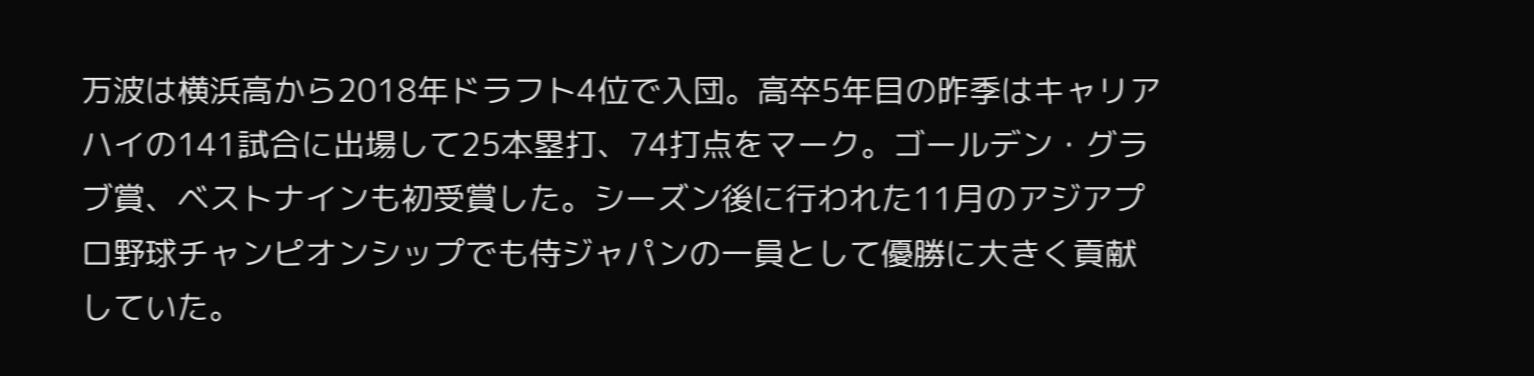万波は横浜高から2018年ドラフト4位で入団。高卒5年目の昨季はキャリアハイの141試合に出場して25本塁打、74打点をマーク。ゴールデン・グラブ賞、ベストナインも初受賞した。シーズン後に行われた11月のアジアプロ野球チャンピオンシップでも侍ジャパンの一員として優勝に大きく貢献していた。